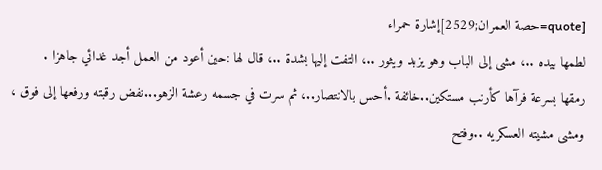[quote=حصة العمران;2529]إشارة حمراء
لطمها بيده ..، مشى إلى الباب وهو يزبد ويثور ..، التفت إليها بشدة ..، قال لها :حين أعود من العمل أجد غدائي جاهزا .
رمقها بسرعة فرآها كأرنب مستكين..خائفة .أحس بالانتصار..، ثم سرت في جسمه رعشة الزهو...نفض رقبته ورفعها إلى فوق ، ومشى مشيته العسكريه ..وفتح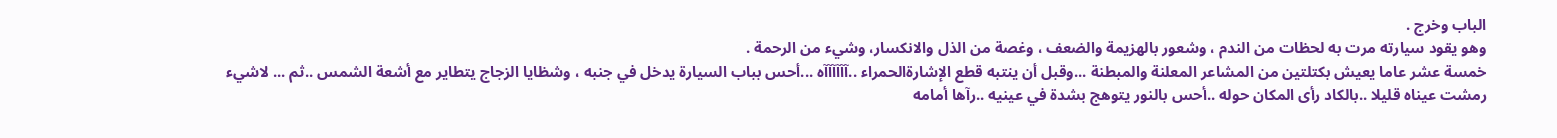الباب وخرج .
وهو يقود سيارته مرت به لحظات من الندم ، وشعور بالهزيمة والضعف ، وغصة من الذل والانكسار، وشيء من الرحمة .
خمسة عشر عاما يعيش بكتلتين من المشاعر المعلنة والمبطنة ...وقبل أن ينتبه قطع الإشارةالحمراء ..آآآآآآه ...أحس بباب السيارة يدخل في جنبه ، وشظايا الزجاج يتطاير مع أشعة الشمس ..ثم ... لاشيء
رمشت عيناه قليلا ..بالكاد رأى المكان حوله ..أحس بالنور يتوهج بشدة في عينيه ..رآها أمامه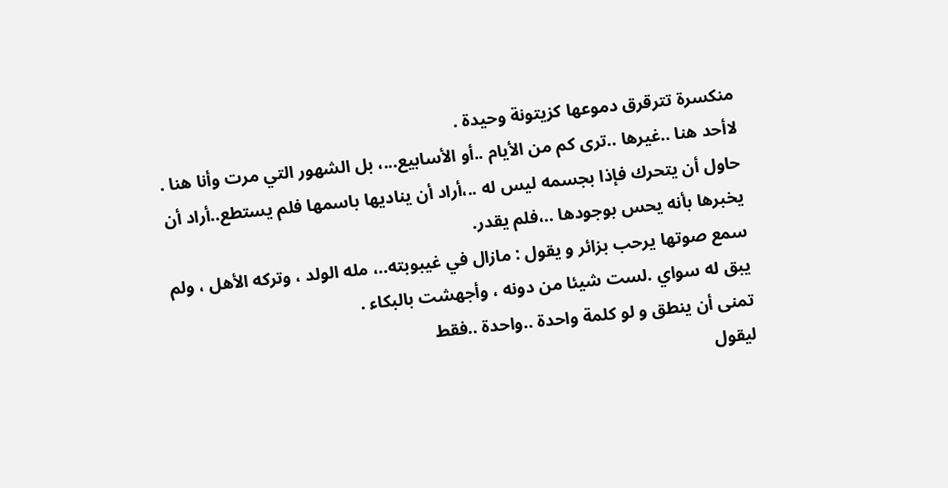منكسرة تترقرق دموعها كزيتونة وحيدة .
لاأحد هنا ..غيرها ..ترى كم من الأيام ..أو الأسابيع...، بل الشهور التي مرت وأنا هنا .
حاول أن يتحرك فإذا بجسمه ليس له ..،أراد أن يناديها باسمها فلم يستطع..أراد أن يخبرها بأنه يحس بوجودها ..،فلم يقدر.
سمع صوتها يرحب بزائر و يقول : مازال في غيبوبته..، مله الولد ، وتركه الأهل ، ولم يبق له سواي .لست شيئا من دونه ، وأجهشت بالبكاء .
تمنى أن ينطق و لو كلمة واحدة ..واحدة ..فقط
ليقول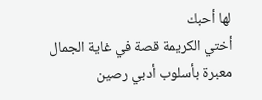لها أحبك
أختي الكريمة قصة في غاية الجمال معبرة بأسلوب أدبي رصين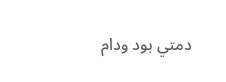دمتي بود ودام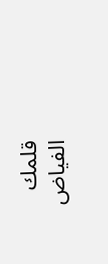قلمك الفياض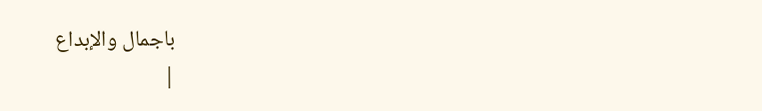باجمال والإبداع
|